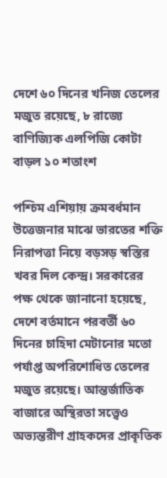দেশে ৬০ দিনের খনিজ তেলের মজুত রয়েছে, ৮ রাজ্যে বাণিজ্যিক এলপিজি কোটা বাড়ল ১০ শতাংশ

পশ্চিম এশিয়ায় ক্রমবর্ধমান উত্তেজনার মাঝে ভারতের শক্তি নিরাপত্তা নিয়ে বড়সড় স্বস্তির খবর দিল কেন্দ্র। সরকারের পক্ষ থেকে জানানো হয়েছে, দেশে বর্তমানে পরবর্তী ৬০ দিনের চাহিদা মেটানোর মতো পর্যাপ্ত অপরিশোধিত তেলের মজুত রয়েছে। আন্তর্জাতিক বাজারে অস্থিরতা সত্ত্বেও অভ্যন্তরীণ গ্রাহকদের প্রাকৃতিক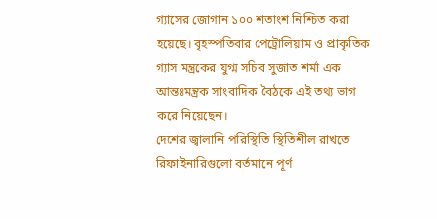গ্যাসের জোগান ১০০ শতাংশ নিশ্চিত করা হয়েছে। বৃহস্পতিবার পেট্রোলিয়াম ও প্রাকৃতিক গ্যাস মন্ত্রকের যুগ্ম সচিব সুজাত শর্মা এক আন্তঃমন্ত্রক সাংবাদিক বৈঠকে এই তথ্য ভাগ করে নিয়েছেন।
দেশের জ্বালানি পরিস্থিতি স্থিতিশীল রাখতে রিফাইনারিগুলো বর্তমানে পূর্ণ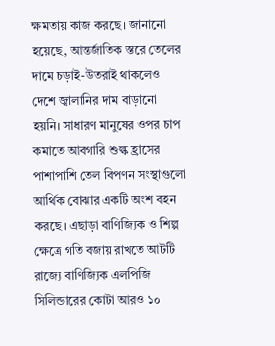ক্ষমতায় কাজ করছে। জানানো হয়েছে, আন্তর্জাতিক স্তরে তেলের দামে চড়াই-উতরাই থাকলেও দেশে জ্বালানির দাম বাড়ানো হয়নি। সাধারণ মানুষের ওপর চাপ কমাতে আবগারি শুল্ক হ্রাসের পাশাপাশি তেল বিপণন সংস্থাগুলো আর্থিক বোঝার একটি অংশ বহন করছে। এছাড়া বাণিজ্যিক ও শিল্প ক্ষেত্রে গতি বজায় রাখতে আটটি রাজ্যে বাণিজ্যিক এলপিজি সিলিন্ডারের কোটা আরও ১০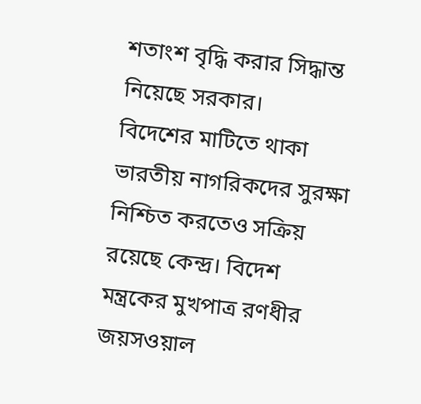শতাংশ বৃদ্ধি করার সিদ্ধান্ত নিয়েছে সরকার।
বিদেশের মাটিতে থাকা ভারতীয় নাগরিকদের সুরক্ষা নিশ্চিত করতেও সক্রিয় রয়েছে কেন্দ্র। বিদেশ মন্ত্রকের মুখপাত্র রণধীর জয়সওয়াল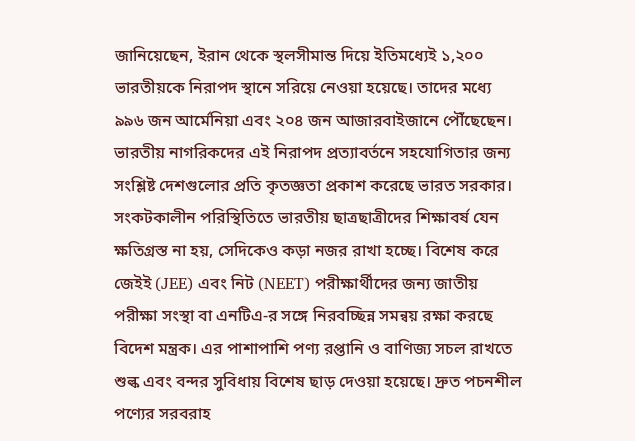জানিয়েছেন, ইরান থেকে স্থলসীমান্ত দিয়ে ইতিমধ্যেই ১,২০০ ভারতীয়কে নিরাপদ স্থানে সরিয়ে নেওয়া হয়েছে। তাদের মধ্যে ৯৯৬ জন আর্মেনিয়া এবং ২০৪ জন আজারবাইজানে পৌঁছেছেন। ভারতীয় নাগরিকদের এই নিরাপদ প্রত্যাবর্তনে সহযোগিতার জন্য সংশ্লিষ্ট দেশগুলোর প্রতি কৃতজ্ঞতা প্রকাশ করেছে ভারত সরকার।
সংকটকালীন পরিস্থিতিতে ভারতীয় ছাত্রছাত্রীদের শিক্ষাবর্ষ যেন ক্ষতিগ্রস্ত না হয়, সেদিকেও কড়া নজর রাখা হচ্ছে। বিশেষ করে জেইই (JEE) এবং নিট (NEET) পরীক্ষার্থীদের জন্য জাতীয় পরীক্ষা সংস্থা বা এনটিএ-র সঙ্গে নিরবচ্ছিন্ন সমন্বয় রক্ষা করছে বিদেশ মন্ত্রক। এর পাশাপাশি পণ্য রপ্তানি ও বাণিজ্য সচল রাখতে শুল্ক এবং বন্দর সুবিধায় বিশেষ ছাড় দেওয়া হয়েছে। দ্রুত পচনশীল পণ্যের সরবরাহ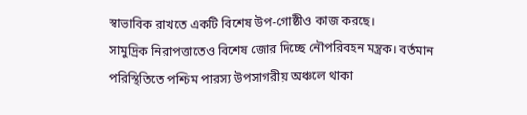স্বাভাবিক রাখতে একটি বিশেষ উপ-গোষ্ঠীও কাজ করছে।
সামুদ্রিক নিরাপত্তাতেও বিশেষ জোর দিচ্ছে নৌপরিবহন মন্ত্রক। বর্তমান পরিস্থিতিতে পশ্চিম পারস্য উপসাগরীয় অঞ্চলে থাকা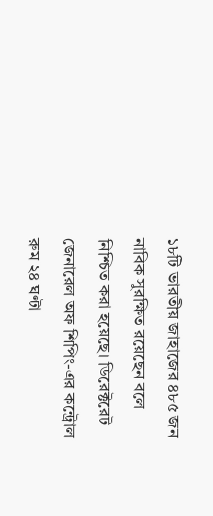১৮টি ভারতীয় জাহাজের ৪৮৫ জন নাবিক সুরক্ষিত রয়েছেন বলে নিশ্চিত করা হয়েছে। ডিরেক্টরেট জেনারেল অফ শিপিং-এর কন্ট্রোল রুম ২৪ ঘণ্টা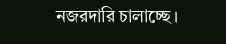নজরদারি চালাচ্ছে।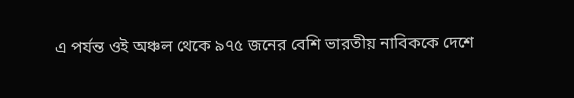এ পর্যন্ত ওই অঞ্চল থেকে ৯৭৫ জনের বেশি ভারতীয় নাবিককে দেশে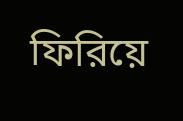ফিরিয়ে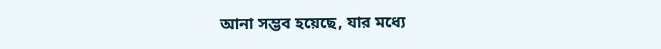আনা সম্ভব হয়েছে, যার মধ্যে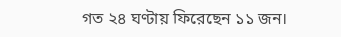গত ২৪ ঘণ্টায় ফিরেছেন ১১ জন।